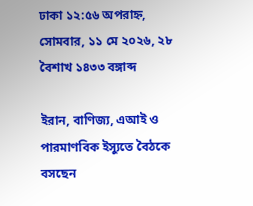ঢাকা ১২:৫৬ অপরাহ্ন, সোমবার, ১১ মে ২০২৬, ২৮ বৈশাখ ১৪৩৩ বঙ্গাব্দ

ইরান, বাণিজ্য, এআই ও পারমাণবিক ইস্যুতে বৈঠকে বসছেন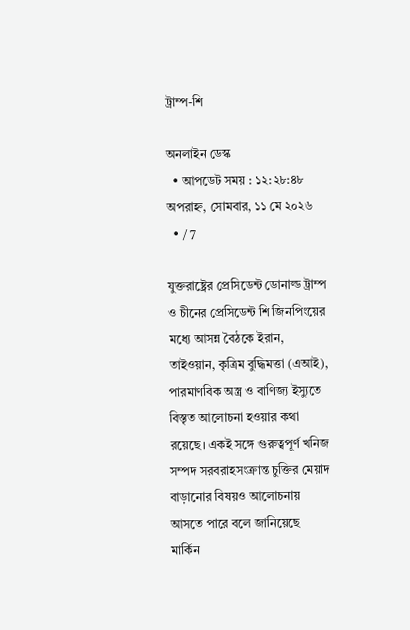ট্রাম্প-শি

অনলাইন ডেস্ক
  • আপডেট সময় : ১২:২৮:৪৮ অপরাহ্ন, সোমবার, ১১ মে ২০২৬
  • / 7

যুক্তরাষ্ট্রের প্রেসিডেন্ট ডোনাল্ড ট্রাম্প ও চীনের প্রেসিডেন্ট শি জিনপিংয়ের মধ্যে আসন্ন বৈঠকে ইরান, তাইওয়ান, কৃত্রিম বুদ্ধিমত্তা (এআই), পারমাণবিক অস্ত্র ও বাণিজ্য ইস্যুতে বিস্তৃত আলোচনা হওয়ার কথা রয়েছে। একই সঙ্গে গুরুত্বপূর্ণ খনিজ সম্পদ সরবরাহসংক্রান্ত চুক্তির মেয়াদ বাড়ানোর বিষয়ও আলোচনায় আসতে পারে বলে জানিয়েছে মার্কিন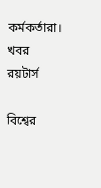কর্মকর্তারা। খবর রয়টার্স

বিশ্বের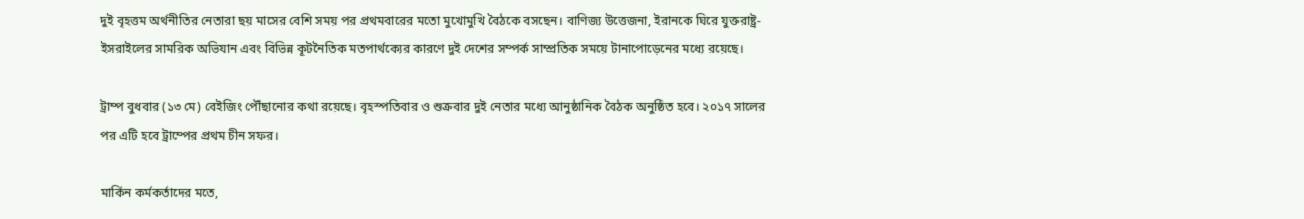দুই বৃহত্তম অর্থনীতির নেতারা ছয় মাসের বেশি সময় পর প্রথমবারের মতো মুখোমুখি বৈঠকে বসছেন। বাণিজ্য উত্তেজনা, ইরানকে ঘিরে যুক্তরাষ্ট্র-ইসরাইলের সামরিক অভিযান এবং বিভিন্ন কূটনৈতিক মতপার্থক্যের কারণে দুই দেশের সম্পর্ক সাম্প্রতিক সময়ে টানাপোড়েনের মধ্যে রয়েছে।

ট্রাম্প বুধবার (১৩ মে) বেইজিং পৌঁছানোর কথা রয়েছে। বৃহস্পতিবার ও শুক্রবার দুই নেতার মধ্যে আনুষ্ঠানিক বৈঠক অনুষ্ঠিত হবে। ২০১৭ সালের পর এটি হবে ট্রাম্পের প্রথম চীন সফর।

মার্কিন কর্মকর্তাদের মতে,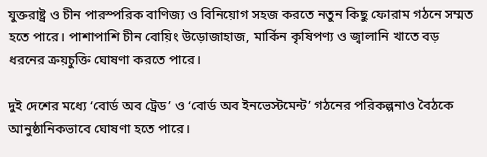যুক্তরাষ্ট্র ও চীন পারস্পরিক বাণিজ্য ও বিনিয়োগ সহজ করতে নতুন কিছু ফোরাম গঠনে সম্মত হতে পারে। পাশাপাশি চীন বোয়িং উড়োজাহাজ, মার্কিন কৃষিপণ্য ও জ্বালানি খাতে বড় ধরনের ক্রয়চুক্তি ঘোষণা করতে পারে।

দুই দেশের মধ্যে ‘বোর্ড অব ট্রেড’ ও ‘বোর্ড অব ইনভেস্টমেন্ট’ গঠনের পরিকল্পনাও বৈঠকে আনুষ্ঠানিকভাবে ঘোষণা হতে পারে।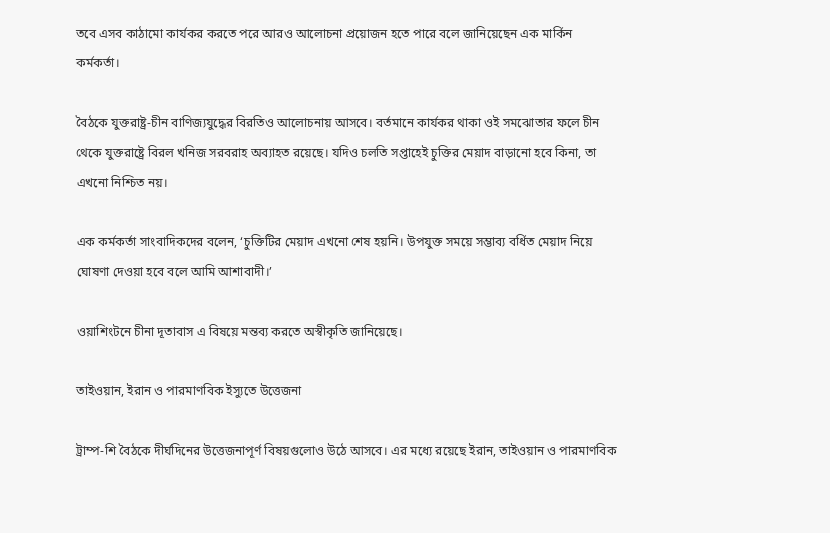তবে এসব কাঠামো কার্যকর করতে পরে আরও আলোচনা প্রয়োজন হতে পারে বলে জানিয়েছেন এক মার্কিন কর্মকর্তা।

বৈঠকে যুক্তরাষ্ট্র-চীন বাণিজ্যযুদ্ধের বিরতিও আলোচনায় আসবে। বর্তমানে কার্যকর থাকা ওই সমঝোতার ফলে চীন থেকে যুক্তরাষ্ট্রে বিরল খনিজ সরবরাহ অব্যাহত রয়েছে। যদিও চলতি সপ্তাহেই চুক্তির মেয়াদ বাড়ানো হবে কিনা, তা এখনো নিশ্চিত নয়।

এক কর্মকর্তা সাংবাদিকদের বলেন, ‘চুক্তিটির মেয়াদ এখনো শেষ হয়নি। উপযুক্ত সময়ে সম্ভাব্য বর্ধিত মেয়াদ নিয়ে ঘোষণা দেওয়া হবে বলে আমি আশাবাদী।’

ওয়াশিংটনে চীনা দূতাবাস এ বিষয়ে মন্তব্য করতে অস্বীকৃতি জানিয়েছে।

তাইওয়ান, ইরান ও পারমাণবিক ইস্যুতে উত্তেজনা

ট্রাম্প-শি বৈঠকে দীর্ঘদিনের উত্তেজনাপূর্ণ বিষয়গুলোও উঠে আসবে। এর মধ্যে রয়েছে ইরান, তাইওয়ান ও পারমাণবিক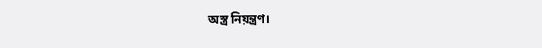অস্ত্র নিয়ন্ত্রণ।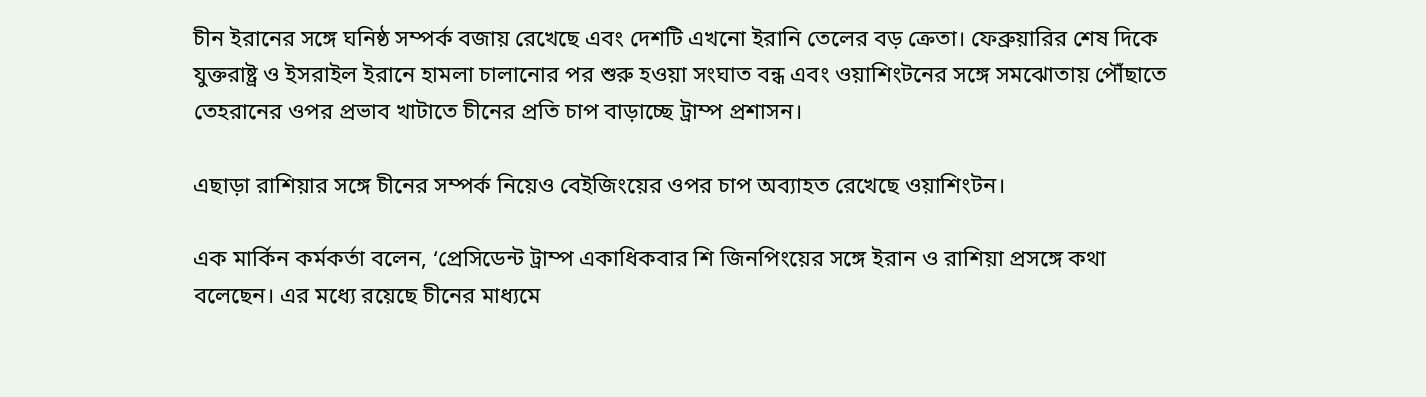চীন ইরানের সঙ্গে ঘনিষ্ঠ সম্পর্ক বজায় রেখেছে এবং দেশটি এখনো ইরানি তেলের বড় ক্রেতা। ফেব্রুয়ারির শেষ দিকে যুক্তরাষ্ট্র ও ইসরাইল ইরানে হামলা চালানোর পর শুরু হওয়া সংঘাত বন্ধ এবং ওয়াশিংটনের সঙ্গে সমঝোতায় পৌঁছাতে তেহরানের ওপর প্রভাব খাটাতে চীনের প্রতি চাপ বাড়াচ্ছে ট্রাম্প প্রশাসন।

এছাড়া রাশিয়ার সঙ্গে চীনের সম্পর্ক নিয়েও বেইজিংয়ের ওপর চাপ অব্যাহত রেখেছে ওয়াশিংটন।

এক মার্কিন কর্মকর্তা বলেন, ‘প্রেসিডেন্ট ট্রাম্প একাধিকবার শি জিনপিংয়ের সঙ্গে ইরান ও রাশিয়া প্রসঙ্গে কথা বলেছেন। এর মধ্যে রয়েছে চীনের মাধ্যমে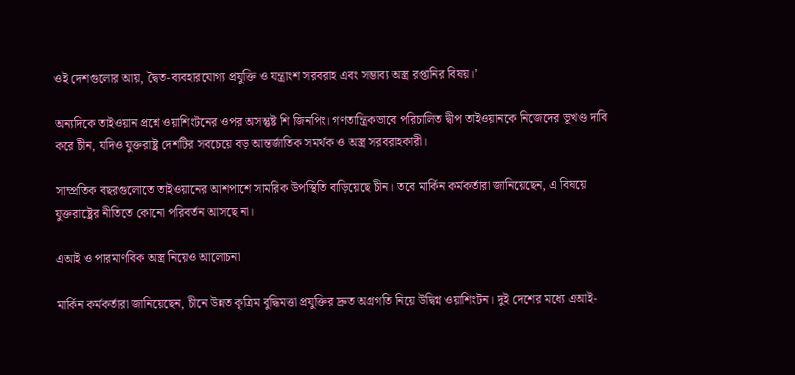ওই দেশগুলোর আয়, দ্বৈত-ব্যবহারযোগ্য প্রযুক্তি ও যন্ত্রাংশ সরবরাহ এবং সম্ভাব্য অস্ত্র রপ্তানির বিষয়।’

অন্যদিকে তাইওয়ান প্রশ্নে ওয়াশিংটনের ওপর অসন্তুষ্ট শি জিনপিং। গণতান্ত্রিকভাবে পরিচালিত দ্বীপ তাইওয়ানকে নিজেদের ভূখণ্ড দাবি করে চীন, যদিও যুক্তরাষ্ট্র দেশটির সবচেয়ে বড় আন্তর্জাতিক সমর্থক ও অস্ত্র সরবরাহকারী।

সাম্প্রতিক বছরগুলোতে তাইওয়ানের আশপাশে সামরিক উপস্থিতি বাড়িয়েছে চীন। তবে মার্কিন কর্মকর্তারা জানিয়েছেন, এ বিষয়ে যুক্তরাষ্ট্রের নীতিতে কোনো পরিবর্তন আসছে না।

এআই ও পারমাণবিক অস্ত্র নিয়েও আলোচনা

মার্কিন কর্মকর্তারা জানিয়েছেন, চীনে উন্নত কৃত্রিম বুদ্ধিমত্তা প্রযুক্তির দ্রুত অগ্রগতি নিয়ে উদ্বিগ্ন ওয়াশিংটন। দুই দেশের মধ্যে এআই-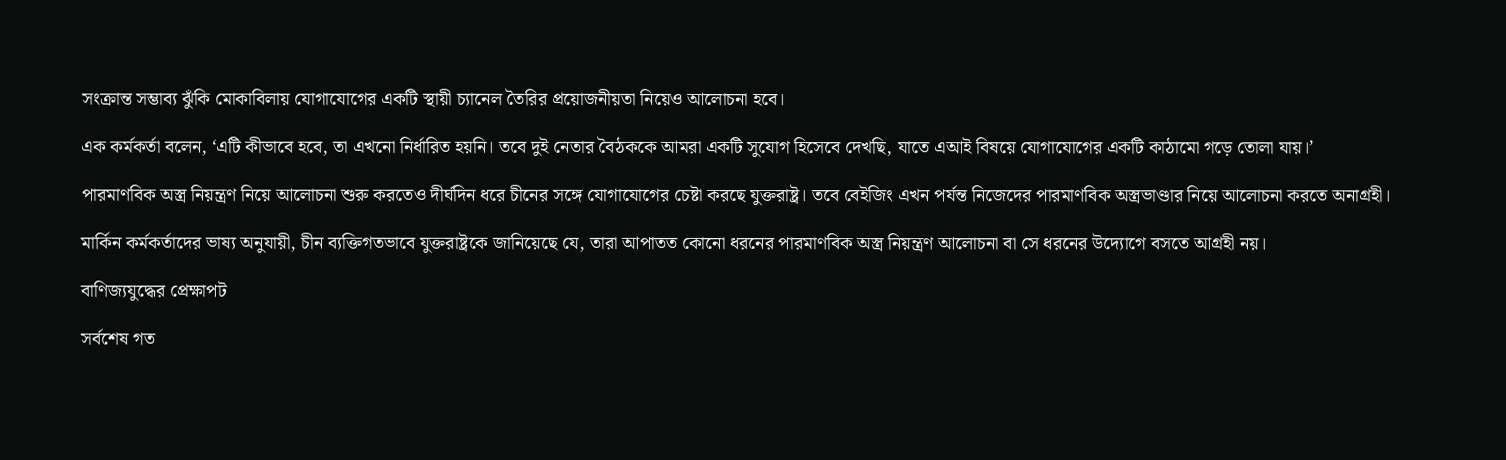সংক্রান্ত সম্ভাব্য ঝুঁকি মোকাবিলায় যোগাযোগের একটি স্থায়ী চ্যানেল তৈরির প্রয়োজনীয়তা নিয়েও আলোচনা হবে।

এক কর্মকর্তা বলেন, ‘এটি কীভাবে হবে, তা এখনো নির্ধারিত হয়নি। তবে দুই নেতার বৈঠককে আমরা একটি সুযোগ হিসেবে দেখছি, যাতে এআই বিষয়ে যোগাযোগের একটি কাঠামো গড়ে তোলা যায়।’

পারমাণবিক অস্ত্র নিয়ন্ত্রণ নিয়ে আলোচনা শুরু করতেও দীর্ঘদিন ধরে চীনের সঙ্গে যোগাযোগের চেষ্টা করছে যুক্তরাষ্ট্র। তবে বেইজিং এখন পর্যন্ত নিজেদের পারমাণবিক অস্ত্রভাণ্ডার নিয়ে আলোচনা করতে অনাগ্রহী।

মার্কিন কর্মকর্তাদের ভাষ্য অনুযায়ী, চীন ব্যক্তিগতভাবে যুক্তরাষ্ট্রকে জানিয়েছে যে, তারা আপাতত কোনো ধরনের পারমাণবিক অস্ত্র নিয়ন্ত্রণ আলোচনা বা সে ধরনের উদ্যোগে বসতে আগ্রহী নয়।

বাণিজ্যযুদ্ধের প্রেক্ষাপট

সর্বশেষ গত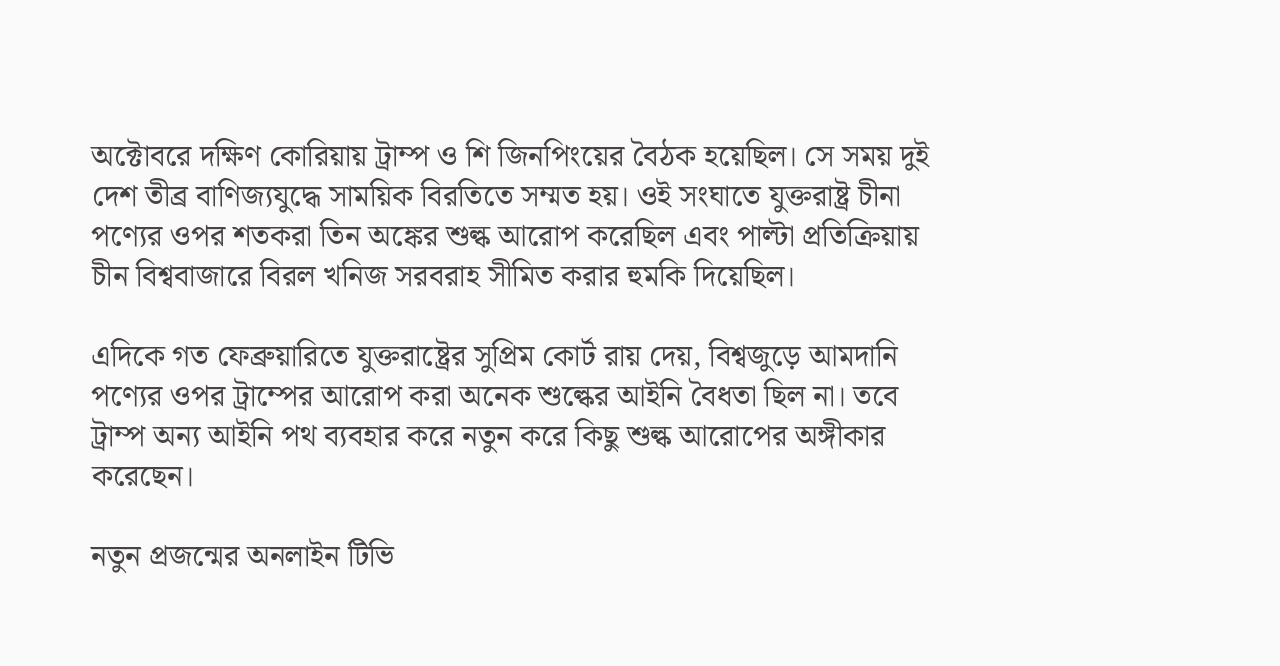অক্টোবরে দক্ষিণ কোরিয়ায় ট্রাম্প ও শি জিনপিংয়ের বৈঠক হয়েছিল। সে সময় দুই দেশ তীব্র বাণিজ্যযুদ্ধে সাময়িক বিরতিতে সম্মত হয়। ওই সংঘাতে যুক্তরাষ্ট্র চীনা পণ্যের ওপর শতকরা তিন অঙ্কের শুল্ক আরোপ করেছিল এবং পাল্টা প্রতিক্রিয়ায় চীন বিশ্ববাজারে বিরল খনিজ সরবরাহ সীমিত করার হুমকি দিয়েছিল।

এদিকে গত ফেব্রুয়ারিতে যুক্তরাষ্ট্রের সুপ্রিম কোর্ট রায় দেয়, বিশ্বজুড়ে আমদানি পণ্যের ওপর ট্রাম্পের আরোপ করা অনেক শুল্কের আইনি বৈধতা ছিল না। তবে ট্রাম্প অন্য আইনি পথ ব্যবহার করে নতুন করে কিছু শুল্ক আরোপের অঙ্গীকার করেছেন।

নতুন প্রজন্মের অনলাইন টিভি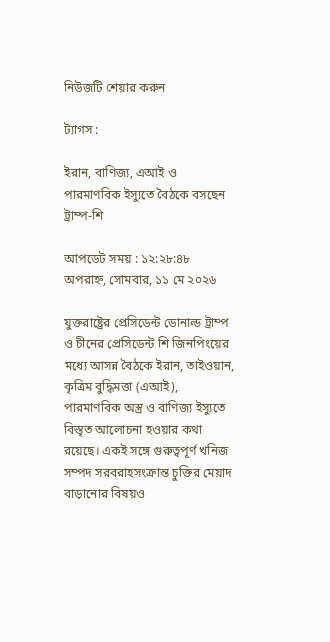নিউজটি শেয়ার করুন

ট্যাগস :

ইরান, বাণিজ্য, এআই ও পারমাণবিক ইস্যুতে বৈঠকে বসছেন ট্রাম্প-শি

আপডেট সময় : ১২:২৮:৪৮ অপরাহ্ন, সোমবার, ১১ মে ২০২৬

যুক্তরাষ্ট্রের প্রেসিডেন্ট ডোনাল্ড ট্রাম্প ও চীনের প্রেসিডেন্ট শি জিনপিংয়ের মধ্যে আসন্ন বৈঠকে ইরান, তাইওয়ান, কৃত্রিম বুদ্ধিমত্তা (এআই), পারমাণবিক অস্ত্র ও বাণিজ্য ইস্যুতে বিস্তৃত আলোচনা হওয়ার কথা রয়েছে। একই সঙ্গে গুরুত্বপূর্ণ খনিজ সম্পদ সরবরাহসংক্রান্ত চুক্তির মেয়াদ বাড়ানোর বিষয়ও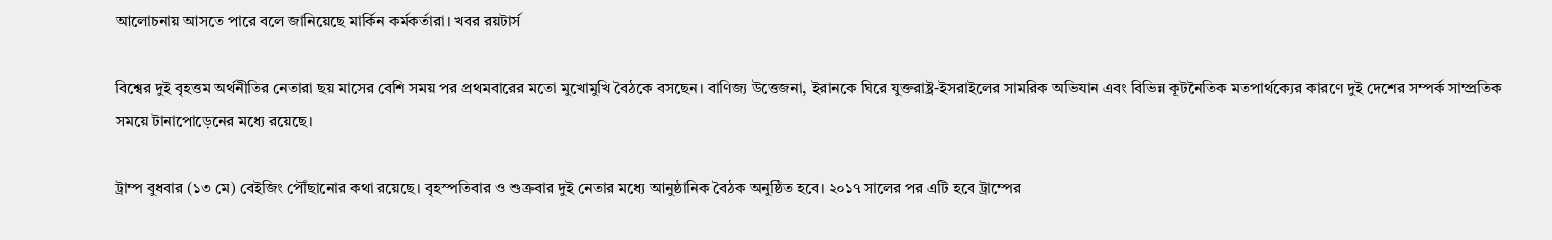আলোচনায় আসতে পারে বলে জানিয়েছে মার্কিন কর্মকর্তারা। খবর রয়টার্স

বিশ্বের দুই বৃহত্তম অর্থনীতির নেতারা ছয় মাসের বেশি সময় পর প্রথমবারের মতো মুখোমুখি বৈঠকে বসছেন। বাণিজ্য উত্তেজনা, ইরানকে ঘিরে যুক্তরাষ্ট্র-ইসরাইলের সামরিক অভিযান এবং বিভিন্ন কূটনৈতিক মতপার্থক্যের কারণে দুই দেশের সম্পর্ক সাম্প্রতিক সময়ে টানাপোড়েনের মধ্যে রয়েছে।

ট্রাম্প বুধবার (১৩ মে) বেইজিং পৌঁছানোর কথা রয়েছে। বৃহস্পতিবার ও শুক্রবার দুই নেতার মধ্যে আনুষ্ঠানিক বৈঠক অনুষ্ঠিত হবে। ২০১৭ সালের পর এটি হবে ট্রাম্পের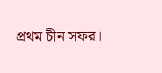প্রথম চীন সফর।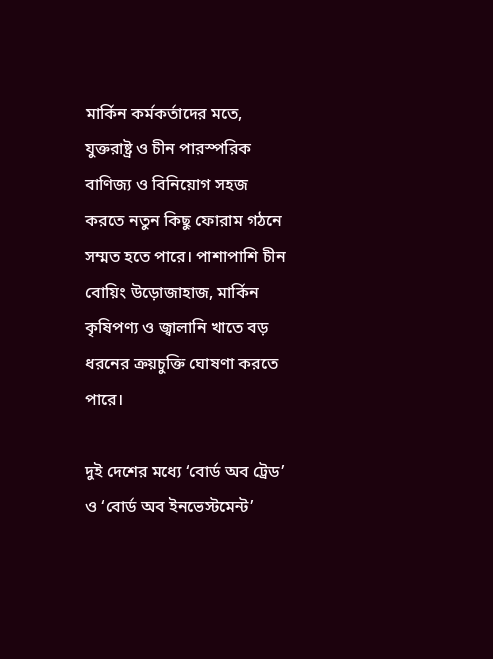মার্কিন কর্মকর্তাদের মতে, যুক্তরাষ্ট্র ও চীন পারস্পরিক বাণিজ্য ও বিনিয়োগ সহজ করতে নতুন কিছু ফোরাম গঠনে সম্মত হতে পারে। পাশাপাশি চীন বোয়িং উড়োজাহাজ, মার্কিন কৃষিপণ্য ও জ্বালানি খাতে বড় ধরনের ক্রয়চুক্তি ঘোষণা করতে পারে।

দুই দেশের মধ্যে ‘বোর্ড অব ট্রেড’ ও ‘বোর্ড অব ইনভেস্টমেন্ট’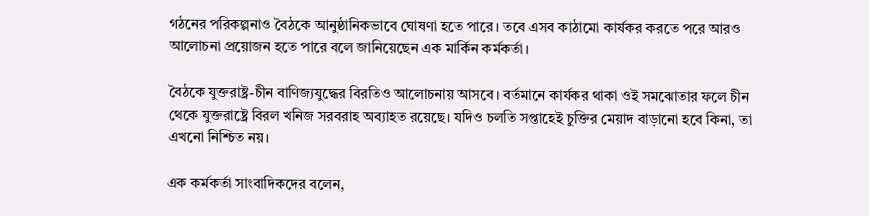গঠনের পরিকল্পনাও বৈঠকে আনুষ্ঠানিকভাবে ঘোষণা হতে পারে। তবে এসব কাঠামো কার্যকর করতে পরে আরও আলোচনা প্রয়োজন হতে পারে বলে জানিয়েছেন এক মার্কিন কর্মকর্তা।

বৈঠকে যুক্তরাষ্ট্র-চীন বাণিজ্যযুদ্ধের বিরতিও আলোচনায় আসবে। বর্তমানে কার্যকর থাকা ওই সমঝোতার ফলে চীন থেকে যুক্তরাষ্ট্রে বিরল খনিজ সরবরাহ অব্যাহত রয়েছে। যদিও চলতি সপ্তাহেই চুক্তির মেয়াদ বাড়ানো হবে কিনা, তা এখনো নিশ্চিত নয়।

এক কর্মকর্তা সাংবাদিকদের বলেন,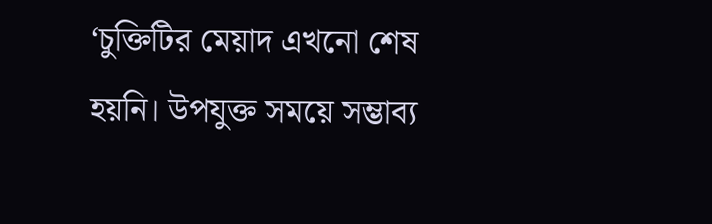‘চুক্তিটির মেয়াদ এখনো শেষ হয়নি। উপযুক্ত সময়ে সম্ভাব্য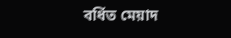বর্ধিত মেয়াদ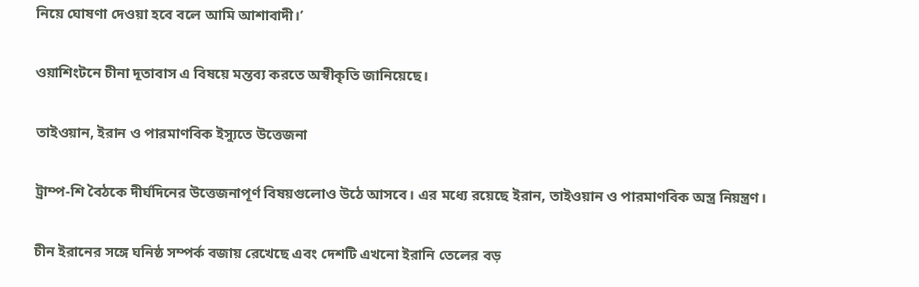নিয়ে ঘোষণা দেওয়া হবে বলে আমি আশাবাদী।’

ওয়াশিংটনে চীনা দূতাবাস এ বিষয়ে মন্তব্য করতে অস্বীকৃতি জানিয়েছে।

তাইওয়ান, ইরান ও পারমাণবিক ইস্যুতে উত্তেজনা

ট্রাম্প-শি বৈঠকে দীর্ঘদিনের উত্তেজনাপূর্ণ বিষয়গুলোও উঠে আসবে। এর মধ্যে রয়েছে ইরান, তাইওয়ান ও পারমাণবিক অস্ত্র নিয়ন্ত্রণ।

চীন ইরানের সঙ্গে ঘনিষ্ঠ সম্পর্ক বজায় রেখেছে এবং দেশটি এখনো ইরানি তেলের বড়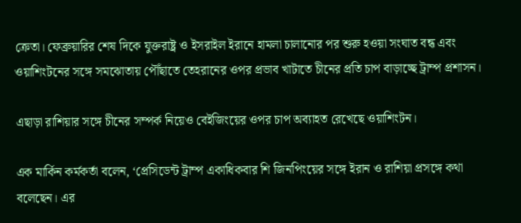ক্রেতা। ফেব্রুয়ারির শেষ দিকে যুক্তরাষ্ট্র ও ইসরাইল ইরানে হামলা চালানোর পর শুরু হওয়া সংঘাত বন্ধ এবং ওয়াশিংটনের সঙ্গে সমঝোতায় পৌঁছাতে তেহরানের ওপর প্রভাব খাটাতে চীনের প্রতি চাপ বাড়াচ্ছে ট্রাম্প প্রশাসন।

এছাড়া রাশিয়ার সঙ্গে চীনের সম্পর্ক নিয়েও বেইজিংয়ের ওপর চাপ অব্যাহত রেখেছে ওয়াশিংটন।

এক মার্কিন কর্মকর্তা বলেন, ‘প্রেসিডেন্ট ট্রাম্প একাধিকবার শি জিনপিংয়ের সঙ্গে ইরান ও রাশিয়া প্রসঙ্গে কথা বলেছেন। এর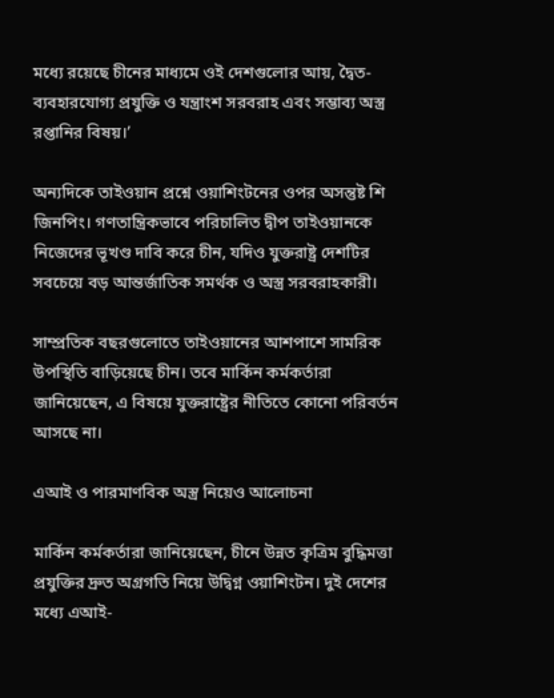মধ্যে রয়েছে চীনের মাধ্যমে ওই দেশগুলোর আয়, দ্বৈত-ব্যবহারযোগ্য প্রযুক্তি ও যন্ত্রাংশ সরবরাহ এবং সম্ভাব্য অস্ত্র রপ্তানির বিষয়।’

অন্যদিকে তাইওয়ান প্রশ্নে ওয়াশিংটনের ওপর অসন্তুষ্ট শি জিনপিং। গণতান্ত্রিকভাবে পরিচালিত দ্বীপ তাইওয়ানকে নিজেদের ভূখণ্ড দাবি করে চীন, যদিও যুক্তরাষ্ট্র দেশটির সবচেয়ে বড় আন্তর্জাতিক সমর্থক ও অস্ত্র সরবরাহকারী।

সাম্প্রতিক বছরগুলোতে তাইওয়ানের আশপাশে সামরিক উপস্থিতি বাড়িয়েছে চীন। তবে মার্কিন কর্মকর্তারা জানিয়েছেন, এ বিষয়ে যুক্তরাষ্ট্রের নীতিতে কোনো পরিবর্তন আসছে না।

এআই ও পারমাণবিক অস্ত্র নিয়েও আলোচনা

মার্কিন কর্মকর্তারা জানিয়েছেন, চীনে উন্নত কৃত্রিম বুদ্ধিমত্তা প্রযুক্তির দ্রুত অগ্রগতি নিয়ে উদ্বিগ্ন ওয়াশিংটন। দুই দেশের মধ্যে এআই-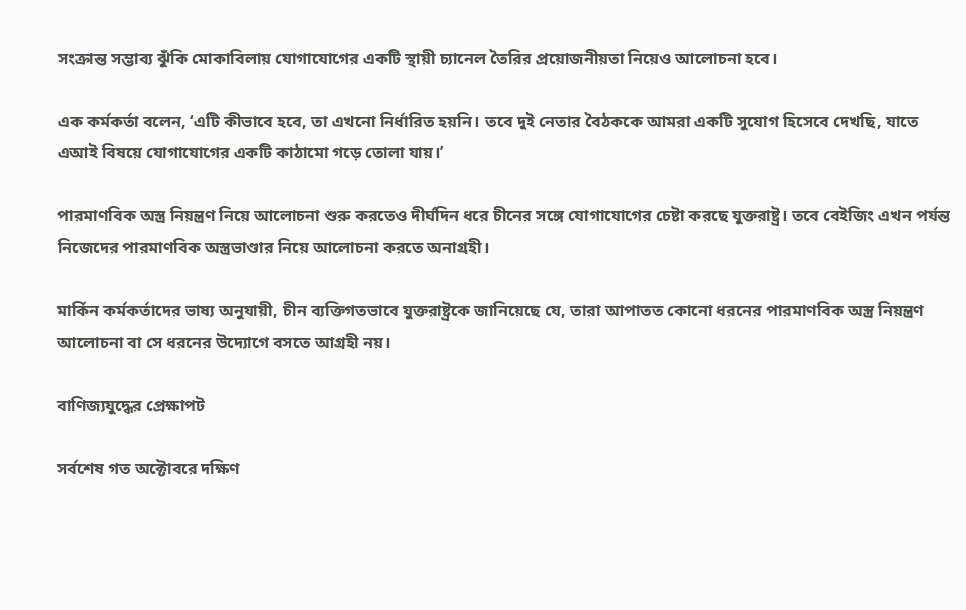সংক্রান্ত সম্ভাব্য ঝুঁকি মোকাবিলায় যোগাযোগের একটি স্থায়ী চ্যানেল তৈরির প্রয়োজনীয়তা নিয়েও আলোচনা হবে।

এক কর্মকর্তা বলেন, ‘এটি কীভাবে হবে, তা এখনো নির্ধারিত হয়নি। তবে দুই নেতার বৈঠককে আমরা একটি সুযোগ হিসেবে দেখছি, যাতে এআই বিষয়ে যোগাযোগের একটি কাঠামো গড়ে তোলা যায়।’

পারমাণবিক অস্ত্র নিয়ন্ত্রণ নিয়ে আলোচনা শুরু করতেও দীর্ঘদিন ধরে চীনের সঙ্গে যোগাযোগের চেষ্টা করছে যুক্তরাষ্ট্র। তবে বেইজিং এখন পর্যন্ত নিজেদের পারমাণবিক অস্ত্রভাণ্ডার নিয়ে আলোচনা করতে অনাগ্রহী।

মার্কিন কর্মকর্তাদের ভাষ্য অনুযায়ী, চীন ব্যক্তিগতভাবে যুক্তরাষ্ট্রকে জানিয়েছে যে, তারা আপাতত কোনো ধরনের পারমাণবিক অস্ত্র নিয়ন্ত্রণ আলোচনা বা সে ধরনের উদ্যোগে বসতে আগ্রহী নয়।

বাণিজ্যযুদ্ধের প্রেক্ষাপট

সর্বশেষ গত অক্টোবরে দক্ষিণ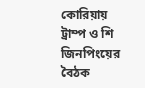কোরিয়ায় ট্রাম্প ও শি জিনপিংয়ের বৈঠক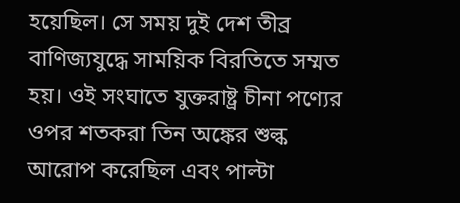হয়েছিল। সে সময় দুই দেশ তীব্র বাণিজ্যযুদ্ধে সাময়িক বিরতিতে সম্মত হয়। ওই সংঘাতে যুক্তরাষ্ট্র চীনা পণ্যের ওপর শতকরা তিন অঙ্কের শুল্ক আরোপ করেছিল এবং পাল্টা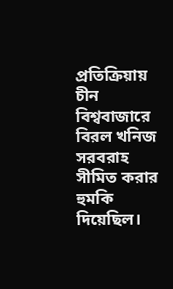প্রতিক্রিয়ায় চীন বিশ্ববাজারে বিরল খনিজ সরবরাহ সীমিত করার হুমকি দিয়েছিল।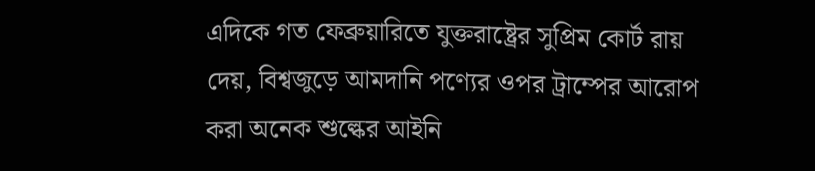এদিকে গত ফেব্রুয়ারিতে যুক্তরাষ্ট্রের সুপ্রিম কোর্ট রায় দেয়, বিশ্বজুড়ে আমদানি পণ্যের ওপর ট্রাম্পের আরোপ করা অনেক শুল্কের আইনি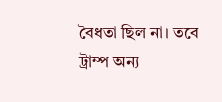বৈধতা ছিল না। তবে ট্রাম্প অন্য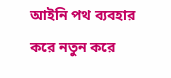আইনি পথ ব্যবহার করে নতুন করে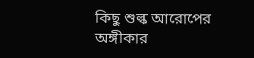কিছু শুল্ক আরোপের অঙ্গীকার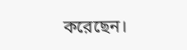করেছেন।